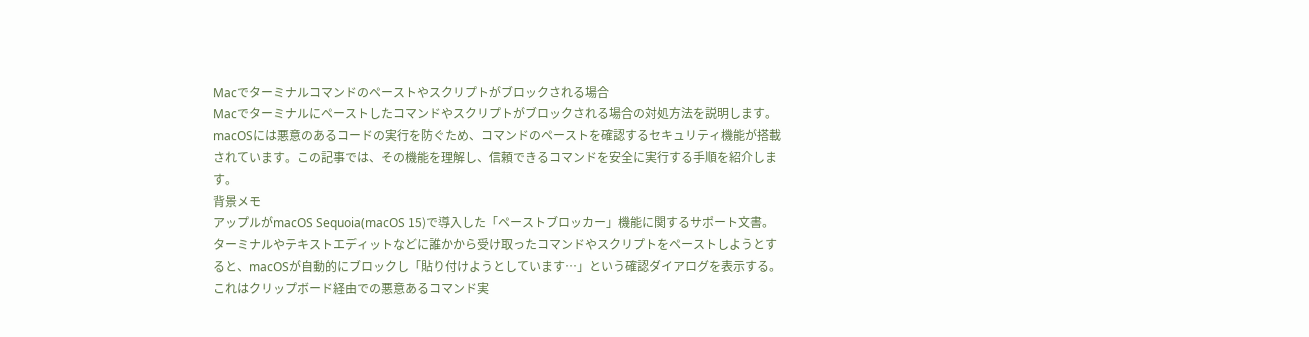Macでターミナルコマンドのペーストやスクリプトがブロックされる場合
Macでターミナルにペーストしたコマンドやスクリプトがブロックされる場合の対処方法を説明します。macOSには悪意のあるコードの実行を防ぐため、コマンドのペーストを確認するセキュリティ機能が搭載されています。この記事では、その機能を理解し、信頼できるコマンドを安全に実行する手順を紹介します。
背景メモ
アップルがmacOS Sequoia(macOS 15)で導入した「ペーストブロッカー」機能に関するサポート文書。ターミナルやテキストエディットなどに誰かから受け取ったコマンドやスクリプトをペーストしようとすると、macOSが自動的にブロックし「貼り付けようとしています…」という確認ダイアログを表示する。これはクリップボード経由での悪意あるコマンド実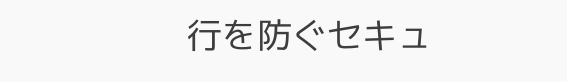行を防ぐセキュ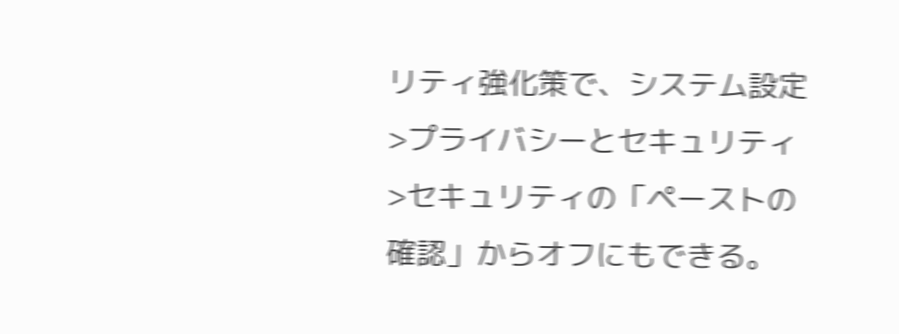リティ強化策で、システム設定>プライバシーとセキュリティ>セキュリティの「ペーストの確認」からオフにもできる。